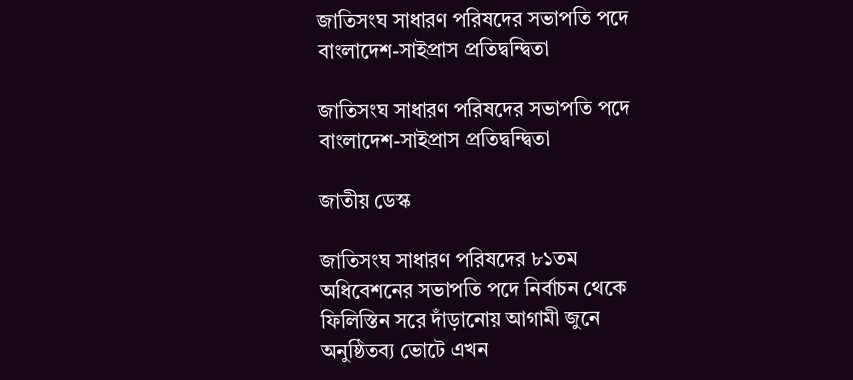জাতিসংঘ সাধারণ পরিষদের সভাপতি পদে বাংলাদেশ-সাইপ্রাস প্রতিদ্বন্দ্বিতা

জাতিসংঘ সাধারণ পরিষদের সভাপতি পদে বাংলাদেশ-সাইপ্রাস প্রতিদ্বন্দ্বিতা

জাতীয় ডেস্ক

জাতিসংঘ সাধারণ পরিষদের ৮১তম অধিবেশনের সভাপতি পদে নির্বাচন থেকে ফিলিস্তিন সরে দাঁড়ানোয় আগামী জুনে অনুষ্ঠিতব্য ভোটে এখন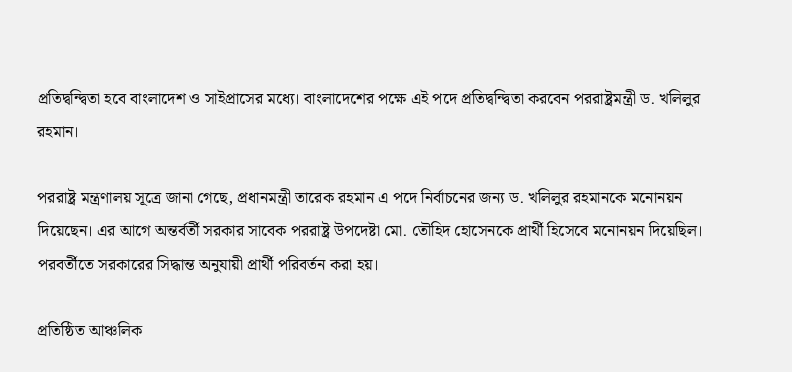প্রতিদ্বন্দ্বিতা হবে বাংলাদেশ ও সাইপ্রাসের মধ্যে। বাংলাদেশের পক্ষে এই পদে প্রতিদ্বন্দ্বিতা করবেন পররাষ্ট্রমন্ত্রী ড. খলিলুর রহমান।

পররাষ্ট্র মন্ত্রণালয় সূত্রে জানা গেছে, প্রধানমন্ত্রী তারেক রহমান এ পদে নির্বাচনের জন্য ড. খলিলুর রহমানকে মনোনয়ন দিয়েছেন। এর আগে অন্তর্বর্তী সরকার সাবেক পররাষ্ট্র উপদেষ্টা মো. তৌহিদ হোসেনকে প্রার্থী হিসেবে মনোনয়ন দিয়েছিল। পরবর্তীতে সরকারের সিদ্ধান্ত অনুযায়ী প্রার্থী পরিবর্তন করা হয়।

প্রতিষ্ঠিত আঞ্চলিক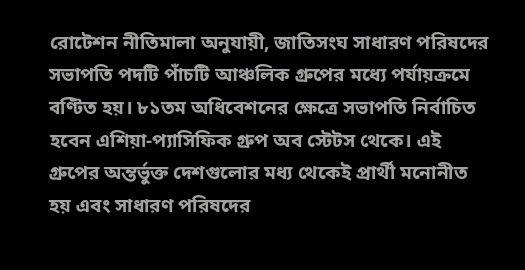রোটেশন নীতিমালা অনুযায়ী, জাতিসংঘ সাধারণ পরিষদের সভাপতি পদটি পাঁচটি আঞ্চলিক গ্রুপের মধ্যে পর্যায়ক্রমে বণ্টিত হয়। ৮১তম অধিবেশনের ক্ষেত্রে সভাপতি নির্বাচিত হবেন এশিয়া-প্যাসিফিক গ্রুপ অব স্টেটস থেকে। এই গ্রুপের অন্তর্ভুক্ত দেশগুলোর মধ্য থেকেই প্রার্থী মনোনীত হয় এবং সাধারণ পরিষদের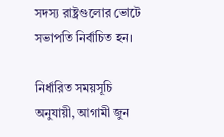সদস্য রাষ্ট্রগুলোর ভোটে সভাপতি নির্বাচিত হন।

নির্ধারিত সময়সূচি অনুযায়ী, আগামী জুন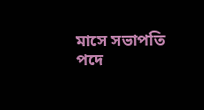মাসে সভাপতি পদে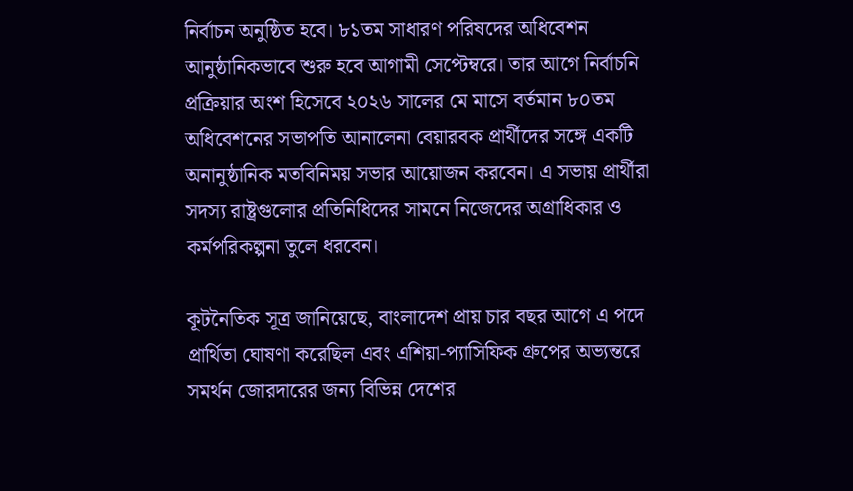নির্বাচন অনুষ্ঠিত হবে। ৮১তম সাধারণ পরিষদের অধিবেশন আনুষ্ঠানিকভাবে শুরু হবে আগামী সেপ্টেম্বরে। তার আগে নির্বাচনি প্রক্রিয়ার অংশ হিসেবে ২০২৬ সালের মে মাসে বর্তমান ৮০তম অধিবেশনের সভাপতি আনালেনা বেয়ারবক প্রার্থীদের সঙ্গে একটি অনানুষ্ঠানিক মতবিনিময় সভার আয়োজন করবেন। এ সভায় প্রার্থীরা সদস্য রাষ্ট্রগুলোর প্রতিনিধিদের সামনে নিজেদের অগ্রাধিকার ও কর্মপরিকল্পনা তুলে ধরবেন।

কূটনৈতিক সূত্র জানিয়েছে, বাংলাদেশ প্রায় চার বছর আগে এ পদে প্রার্থিতা ঘোষণা করেছিল এবং এশিয়া-প্যাসিফিক গ্রুপের অভ্যন্তরে সমর্থন জোরদারের জন্য বিভিন্ন দেশের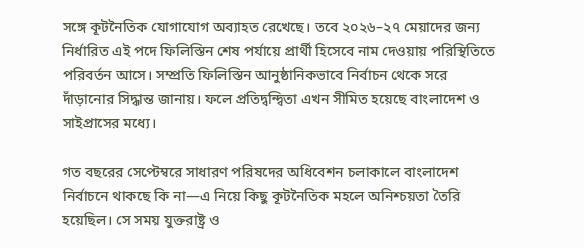সঙ্গে কূটনৈতিক যোগাযোগ অব্যাহত রেখেছে। তবে ২০২৬–২৭ মেয়াদের জন্য নির্ধারিত এই পদে ফিলিস্তিন শেষ পর্যায়ে প্রার্থী হিসেবে নাম দেওয়ায় পরিস্থিতিতে পরিবর্তন আসে। সম্প্রতি ফিলিস্তিন আনুষ্ঠানিকভাবে নির্বাচন থেকে সরে দাঁড়ানোর সিদ্ধান্ত জানায়। ফলে প্রতিদ্বন্দ্বিতা এখন সীমিত হয়েছে বাংলাদেশ ও সাইপ্রাসের মধ্যে।

গত বছরের সেপ্টেম্বরে সাধারণ পরিষদের অধিবেশন চলাকালে বাংলাদেশ নির্বাচনে থাকছে কি না—এ নিয়ে কিছু কূটনৈতিক মহলে অনিশ্চয়তা তৈরি হয়েছিল। সে সময় যুক্তরাষ্ট্র ও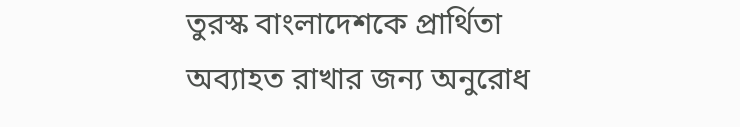তুরস্ক বাংলাদেশকে প্রার্থিতা অব্যাহত রাখার জন্য অনুরোধ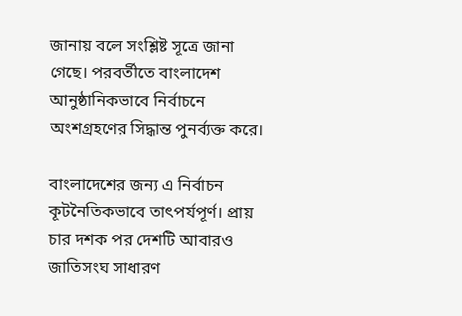জানায় বলে সংশ্লিষ্ট সূত্রে জানা গেছে। পরবর্তীতে বাংলাদেশ আনুষ্ঠানিকভাবে নির্বাচনে অংশগ্রহণের সিদ্ধান্ত পুনর্ব্যক্ত করে।

বাংলাদেশের জন্য এ নির্বাচন কূটনৈতিকভাবে তাৎপর্যপূর্ণ। প্রায় চার দশক পর দেশটি আবারও জাতিসংঘ সাধারণ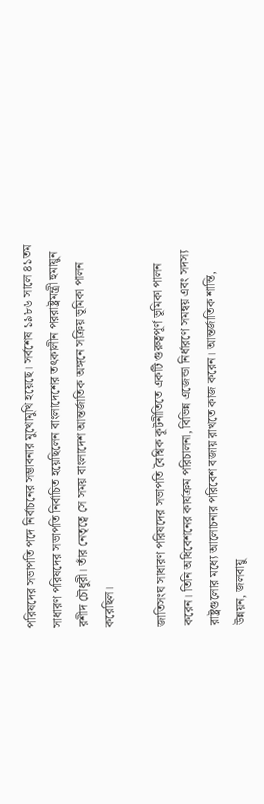পরিষদের সভাপতি পদে নির্বাচনের সম্ভাবনার মুখোমুখি হয়েছে। সর্বশেষ ১৯৮৬ সালে ৪১তম সাধারণ পরিষদের সভাপতি নির্বাচিত হয়েছিলেন বাংলাদেশের তৎকালীন পররাষ্ট্রমন্ত্রী হুমায়ুন রশীদ চৌধুরী। তাঁর নেতৃত্বে সে সময় বাংলাদেশ আন্তর্জাতিক অঙ্গনে সক্রিয় ভূমিকা পালন করেছিল।

জাতিসংঘ সাধারণ পরিষদের সভাপতি বৈশ্বিক কূটনীতিতে একটি গুরুত্বপূর্ণ ভূমিকা পালন করেন। তিনি অধিবেশনের কার্যক্রম পরিচালনা, বিভিন্ন এজেন্ডা নির্ধারণে সমন্বয় এবং সদস্য রাষ্ট্রগুলোর মধ্যে আলোচনার পরিবেশ বজায় রাখতে কাজ করেন। আন্তর্জাতিক শান্তি, উন্নয়ন, জলবায়ু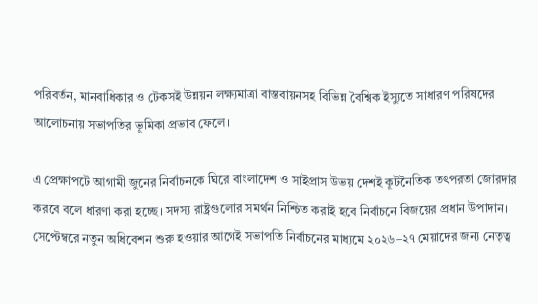পরিবর্তন, মানবাধিকার ও টেকসই উন্নয়ন লক্ষ্যমাত্রা বাস্তবায়নসহ বিভিন্ন বৈশ্বিক ইস্যুতে সাধারণ পরিষদের আলোচনায় সভাপতির ভূমিকা প্রভাব ফেলে।

এ প্রেক্ষাপটে আগামী জুনের নির্বাচনকে ঘিরে বাংলাদেশ ও সাইপ্রাস উভয় দেশই কূটনৈতিক তৎপরতা জোরদার করবে বলে ধারণা করা হচ্ছে। সদস্য রাষ্ট্রগুলোর সমর্থন নিশ্চিত করাই হবে নির্বাচনে বিজয়ের প্রধান উপাদান। সেপ্টেম্বরে নতুন অধিবেশন শুরু হওয়ার আগেই সভাপতি নির্বাচনের মাধ্যমে ২০২৬–২৭ মেয়াদের জন্য নেতৃত্ব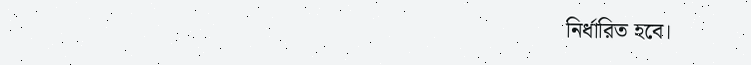নির্ধারিত হবে।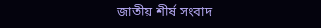জাতীয় শীর্ষ সংবাদ